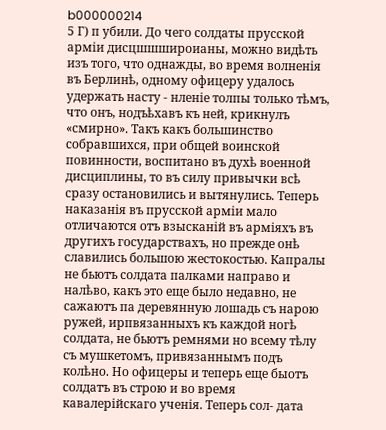b000000214
5 Г) п убили. До чего солдаты прусской арміи дисцшшшироианы, можно видѣть изъ того, что однажды, во время волненія въ Берлинѣ, одному офицеру удалось удержать насту - нленіе толпы только тѣмъ, что онъ, нодъѣхавъ къ ней, крикнулъ «смирно». Такъ какъ большинство собравшихся, при общей воинской повинности, воспитано въ духѣ военной дисциплины, то въ силу привычки всѣ сразу остановились и вытянулись. Теперь наказанія въ прусской арміи мало отличаются отъ взысканій въ арміяхъ въ другихъ государствахъ, но прежде онѣ славились большою жестокостью. Капралы не бьютъ солдата палками направо и налѣво, какъ это еще было недавно, не сажаютъ па деревянную лошадь съ нарою ружей, ирпвязанныхъ къ каждой ногѣ солдата, не бьютъ ремнями но всему тѣлу съ мушкетомъ, привязаннымъ подъ колѣно. Но офицеры и теперь еще быотъ солдатъ въ строю и во время кавалерійскаго ученія. Теперь сол- дата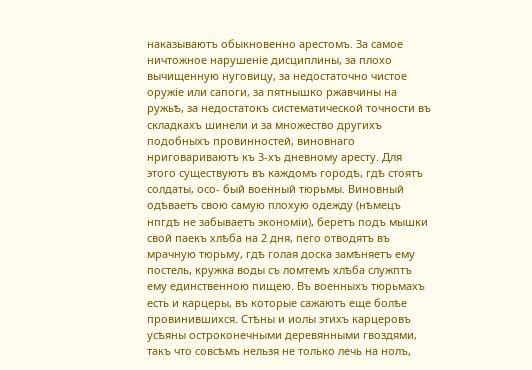наказываютъ обыкновенно арестомъ. За самое ничтожное нарушеніе дисциплины, за плохо вычищенную нуговицу, за недостаточно чистое оружіе или сапоги, за пятнышко ржавчины на ружьѣ, за недостатокъ систематической точности въ складкахъ шинели и за множество другихъ подобныхъ провинностей, виновнаго нриговариваютъ къ 3-хъ дневному аресту. Для этого существуютъ въ каждомъ городѣ, гдѣ стоятъ солдаты, осо- бый военный тюрьмы. Виновный одѣваетъ свою самую плохую одежду (нѣмецъ нпгдѣ не забываетъ экономіи), беретъ подъ мышки свой паекъ хлѣба на 2 дня, пего отводятъ въ мрачную тюрьму, гдѣ голая доска замѣняетъ ему постель, кружка воды съ ломтемъ хлѣба служптъ ему единственною пищею. Въ военныхъ тюрьмахъ есть и карцеры, въ которые сажаютъ еще болѣе провинившихся. Стѣны и иолы этихъ карцеровъ усѣяны остроконечными деревянными гвоздями, такъ что совсѣмъ нельзя не только лечь на нолъ,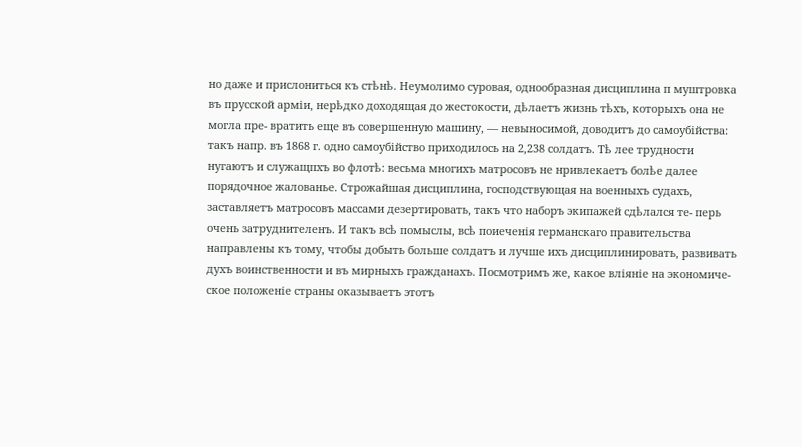но даже и прислониться къ стѣнѣ. Неумолимо суровая, однообразная дисциплина п муштровка въ прусской арміи, нерѣдко доходящая до жестокости, дѣлаетъ жизнь тѣхъ, которыхъ она не могла пре- вратить еще въ совершенную машину, — невыносимой, доводитъ до самоубійства: такъ напр. въ 1868 г. одно самоубійство приходилось на 2,238 солдатъ. Тѣ лее трудности нугаютъ и служащпхъ во флотѣ: весьма многихъ матросовъ не нривлекаетъ болѣе далее порядочное жалованье. Строжайшая дисциплина, господствующая на военныхъ судахъ, заставляетъ матросовъ массами дезертировать, такъ что наборъ экипажей сдѣлался те- перь очень затруднителенъ. И такъ всѣ помыслы, всѣ поиеченія германскаго правительства направлены къ тому, чтобы добыть больше солдатъ и лучше ихъ дисциплинировать, развивать духъ воинственности и въ мирныхъ гражданахъ. Посмотримъ же, какое вліяніе на экономиче- ское положеніе страны оказываетъ этотъ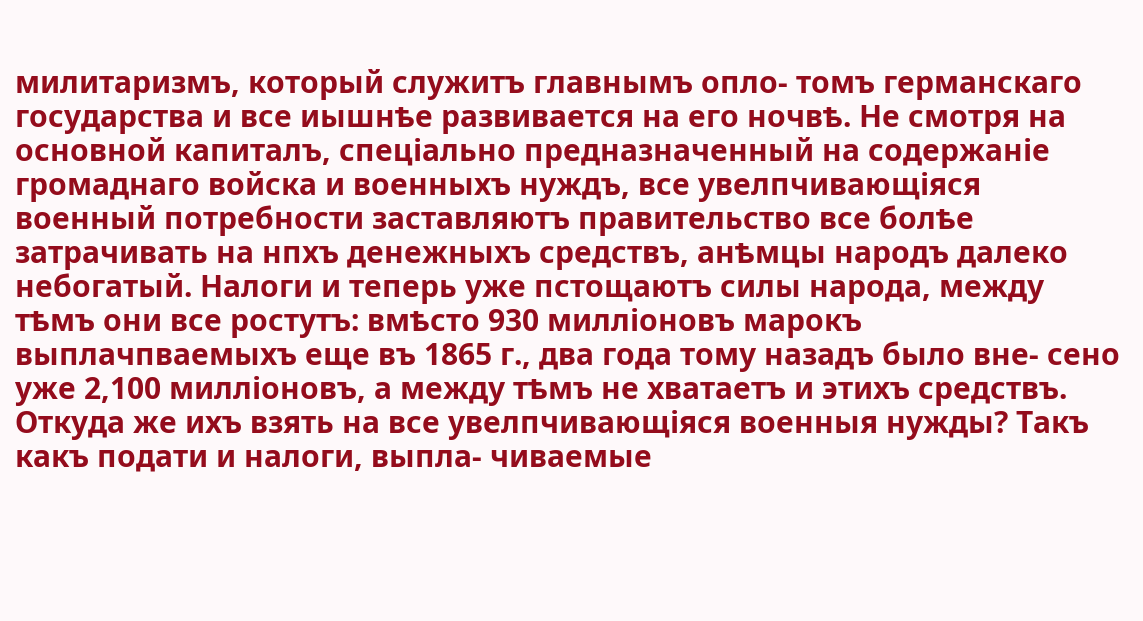милитаризмъ, который служитъ главнымъ опло- томъ германскаго государства и все иышнѣе развивается на его ночвѣ. Не смотря на основной капиталъ, спеціально предназначенный на содержаніе громаднаго войска и военныхъ нуждъ, все увелпчивающіяся военный потребности заставляютъ правительство все болѣе затрачивать на нпхъ денежныхъ средствъ, анѣмцы народъ далеко небогатый. Налоги и теперь уже пстощаютъ силы народа, между тѣмъ они все ростутъ: вмѣсто 930 милліоновъ марокъ выплачпваемыхъ еще въ 1865 г., два года тому назадъ было вне- сено уже 2,100 милліоновъ, а между тѣмъ не хватаетъ и этихъ средствъ. Откуда же ихъ взять на все увелпчивающіяся военныя нужды? Такъ какъ подати и налоги, выпла- чиваемые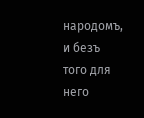народомъ, и безъ того для него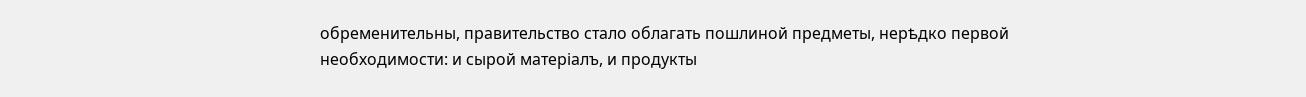обременительны, правительство стало облагать пошлиной предметы, нерѣдко первой необходимости: и сырой матеріалъ, и продукты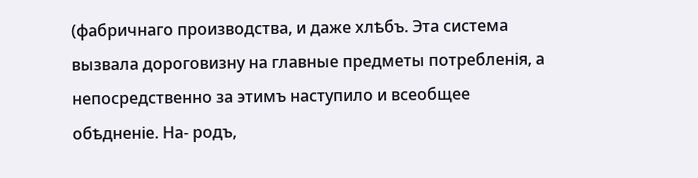(фабричнаго производства, и даже хлѣбъ. Эта система вызвала дороговизну на главные предметы потребленія, а непосредственно за этимъ наступило и всеобщее обѣдненіе. На- родъ,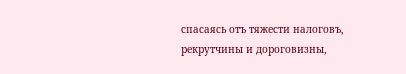спасаясь отъ тяжести налоговъ, рекрутчины и дороговизны,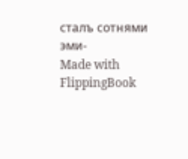сталъ сотнями эми-
Made with FlippingBook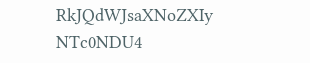RkJQdWJsaXNoZXIy NTc0NDU4